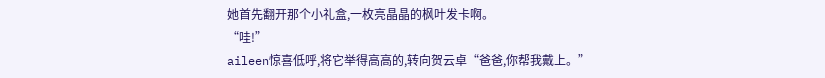她首先翻开那个小礼盒,一枚亮晶晶的枫叶发卡啊。
“哇!”
aileen惊喜低呼,将它举得高高的,转向贺云卓“爸爸,你帮我戴上。”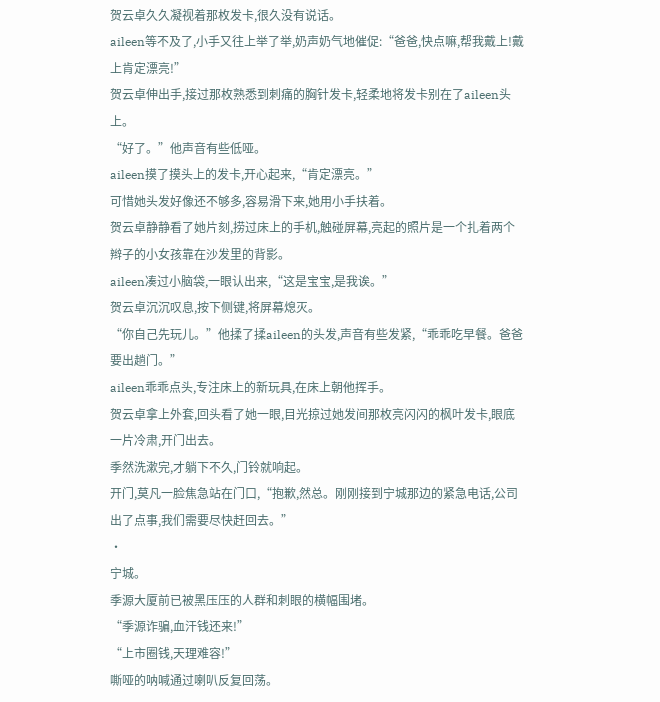贺云卓久久凝视着那枚发卡,很久没有说话。
aileen等不及了,小手又往上举了举,奶声奶气地催促:“爸爸,快点嘛,帮我戴上!戴上肯定漂亮!”
贺云卓伸出手,接过那枚熟悉到刺痛的胸针发卡,轻柔地将发卡别在了aileen头上。
“好了。”他声音有些低哑。
aileen摸了摸头上的发卡,开心起来,“肯定漂亮。”
可惜她头发好像还不够多,容易滑下来,她用小手扶着。
贺云卓静静看了她片刻,捞过床上的手机,触碰屏幕,亮起的照片是一个扎着两个辫子的小女孩靠在沙发里的背影。
aileen凑过小脑袋,一眼认出来,“这是宝宝,是我诶。”
贺云卓沉沉叹息,按下侧键,将屏幕熄灭。
“你自己先玩儿。”他揉了揉aileen的头发,声音有些发紧,“乖乖吃早餐。爸爸要出趟门。”
aileen乖乖点头,专注床上的新玩具,在床上朝他挥手。
贺云卓拿上外套,回头看了她一眼,目光掠过她发间那枚亮闪闪的枫叶发卡,眼底一片冷肃,开门出去。
季然洗漱完,才躺下不久,门铃就响起。
开门,莫凡一脸焦急站在门口,“抱歉,然总。刚刚接到宁城那边的紧急电话,公司出了点事,我们需要尽快赶回去。”
·
宁城。
季源大厦前已被黑压压的人群和刺眼的横幅围堵。
“季源诈骗,血汗钱还来!”
“上市圈钱,天理难容!”
嘶哑的呐喊通过喇叭反复回荡。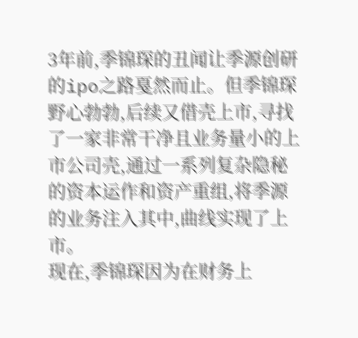3年前,季锦琛的丑闻让季源创研的ipo之路戛然而止。但季锦琛野心勃勃,后续又借壳上市,寻找了一家非常干净且业务量小的上市公司壳,通过一系列复杂隐秘的资本运作和资产重组,将季源的业务注入其中,曲线实现了上市。
现在,季锦琛因为在财务上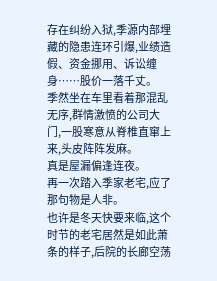存在纠纷入狱,季源内部埋藏的隐患连环引爆,业绩造假、资金挪用、诉讼缠身……股价一落千丈。
季然坐在车里看着那混乱无序,群情激愤的公司大门,一股寒意从脊椎直窜上来,头皮阵阵发麻。
真是屋漏偏逢连夜。
再一次踏入季家老宅,应了那句物是人非。
也许是冬天快要来临,这个时节的老宅居然是如此萧条的样子,后院的长廊空荡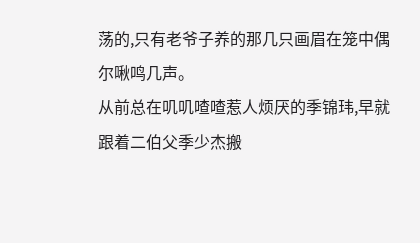荡的,只有老爷子养的那几只画眉在笼中偶尔啾鸣几声。
从前总在叽叽喳喳惹人烦厌的季锦玮,早就跟着二伯父季少杰搬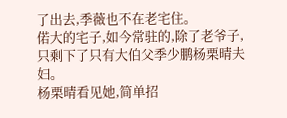了出去,季薇也不在老宅住。
偌大的宅子,如今常驻的,除了老爷子,只剩下了只有大伯父季少鹏杨栗晴夫妇。
杨栗晴看见她,简单招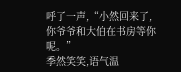呼了一声,“小然回来了,你爷爷和大伯在书房等你呢。”
季然笑笑,语气温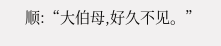顺:“大伯母,好久不见。”